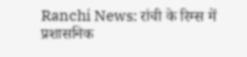Ranchi News: रांची के रिम्स में प्रशासनिक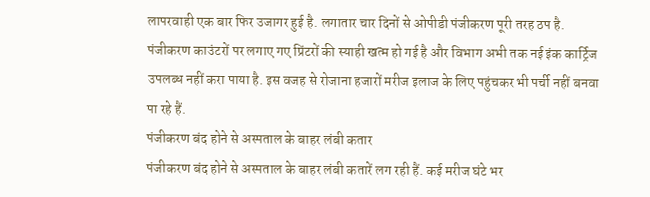लापरवाही एक बार फिर उजागर हुई है. लगातार चार दिनों से ओपीडी पंजीकरण पूरी तरह ठप है. पंजीकरण काउंटरों पर लगाए गए प्रिंटरों की स्याही खत्म हो गई है और विभाग अभी तक नई इंक कार्ट्रिज उपलब्ध नहीं करा पाया है. इस वजह से रोजाना हजारों मरीज इलाज के लिए पहुंचकर भी पर्ची नहीं बनवा पा रहे हैं.
पंजीकरण बंद होने से अस्पताल के बाहर लंबी कतार
पंजीकरण बंद होने से अस्पताल के बाहर लंबी कतारें लग रही हैं. कई मरीज घंटे भर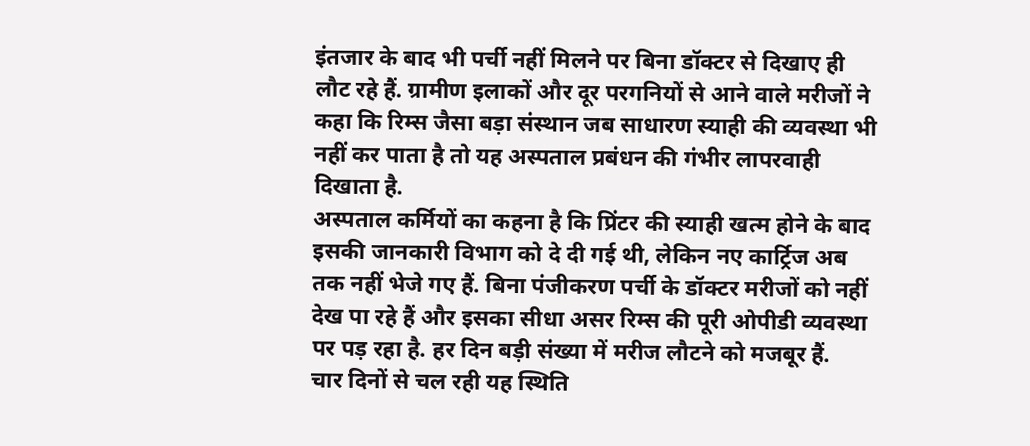इंतजार के बाद भी पर्ची नहीं मिलने पर बिना डॉक्टर से दिखाए ही लौट रहे हैं. ग्रामीण इलाकों और दूर परगनियों से आने वाले मरीजों ने कहा कि रिम्स जैसा बड़ा संस्थान जब साधारण स्याही की व्यवस्था भी नहीं कर पाता है तो यह अस्पताल प्रबंधन की गंभीर लापरवाही दिखाता है.
अस्पताल कर्मियों का कहना है कि प्रिंटर की स्याही खत्म होने के बाद इसकी जानकारी विभाग को दे दी गई थी, लेकिन नए कार्ट्रिज अब तक नहीं भेजे गए हैं. बिना पंजीकरण पर्ची के डॉक्टर मरीजों को नहीं देख पा रहे हैं और इसका सीधा असर रिम्स की पूरी ओपीडी व्यवस्था पर पड़ रहा है. हर दिन बड़ी संख्या में मरीज लौटने को मजबूर हैं.
चार दिनों से चल रही यह स्थिति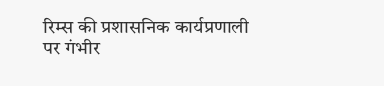रिम्स की प्रशासनिक कार्यप्रणाली पर गंभीर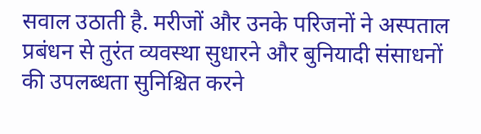सवाल उठाती है. मरीजों और उनके परिजनों ने अस्पताल प्रबंधन से तुरंत व्यवस्था सुधारने और बुनियादी संसाधनों की उपलब्धता सुनिश्चित करने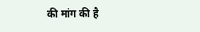की मांग की है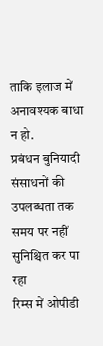ताकि इलाज में अनावश्यक बाधा न हो.
प्रबंधन बुनियादी संसाधनों की उपलब्धता तक समय पर नहीं सुनिश्चित कर पा रहा
रिम्स में ओपीडी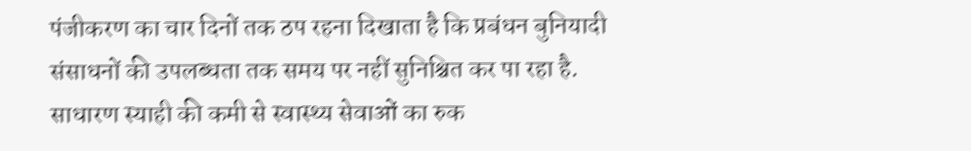पंजीकरण का चार दिनों तक ठप रहना दिखाता है कि प्रबंधन बुनियादी संसाधनों की उपलब्धता तक समय पर नहीं सुनिश्चित कर पा रहा है. साधारण स्याही की कमी से स्वास्थ्य सेवाओं का रुक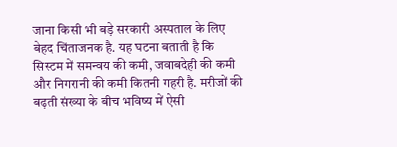जाना किसी भी बड़े सरकारी अस्पताल के लिए बेहद चिंताजनक है. यह घटना बताती है कि सिस्टम में समन्वय की कमी, जवाबदेही की कमी और निगरानी की कमी कितनी गहरी है. मरीजों की बढ़ती संख्या के बीच भविष्य में ऐसी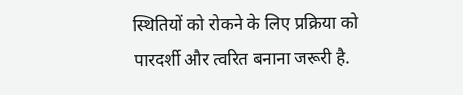स्थितियों को रोकने के लिए प्रक्रिया को पारदर्शी और त्वरित बनाना जरूरी है.